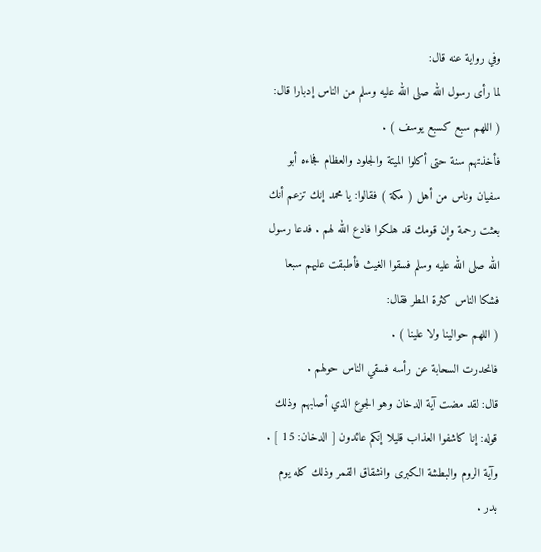وفي رواية عنه قال:
لما رأى رسول الله صلى الله عليه وسلم من الناس إدبارا قال:
( اللهم سبع كسبع يوسف ) .
فأخذتهم سنة حتى أكلوا الميتة والجلود والعظام فجاءه أبو سفيان وناس من أهل ( مكة ) فقالوا: يا محمد إنك تزعم أنك بعثت رحمة وإن قومك قد هلكوا فادع الله لهم . فدعا رسول الله صلى الله عليه وسلم فسقوا الغيث فأطبقت عليهم سبعا فشكا الناس كثرة المطر فقال:
( اللهم حوالينا ولا علينا ) .
فانحدرت السحابة عن رأسه فسقي الناس حولهم .
قال: لقد مضت آية الدخان وهو الجوع الذي أصابهم وذلك قوله: إنا كاشفوا العذاب قليلا إنكم عائدون [ الدخان: 15 ] . وآية الروم والبطشة الكبرى وانشقاق القمر وذلك كله يوم بدر .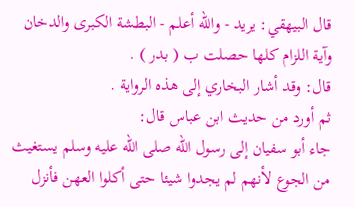قال البيهقي: يريد - والله أعلم - البطشة الكبرى والدخان وآية اللزام كلها حصلت ب ( بدر ) .
قال: وقد أشار البخاري إلى هذه الرواية .
ثم أورد من حديث ابن عباس قال:
جاء أبو سفيان إلى رسول الله صلى الله عليه وسلم يستغيث من الجوع لأنهم لم يجدوا شيئا حتى أكلوا العهن فأنزل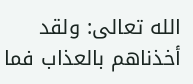الله تعالى: ولقد أخذناهم بالعذاب فما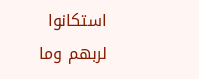استكانوا لربهم وما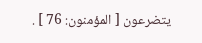يتضرعون [ المؤمنون: 76 ] .